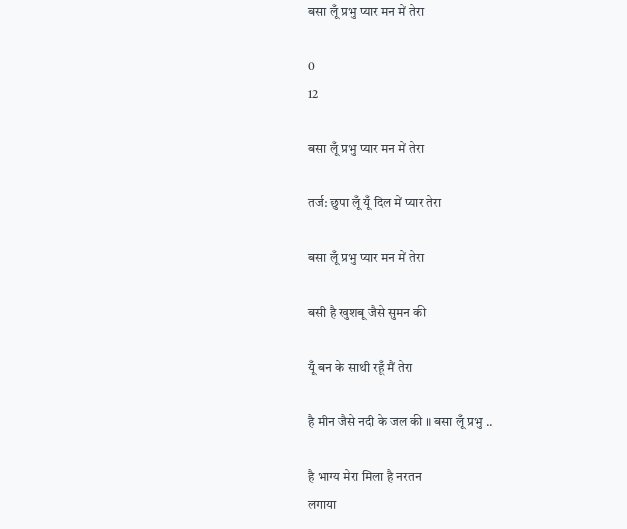बसा लूँ प्रभु प्यार मन में तेरा

0
12

बसा लूँ प्रभु प्यार मन में तेरा

तर्ज: छुपा लूँ यूँ दिल में प्यार तेरा

बसा लूँ प्रभु प्यार मन में तेरा

बसी है खुशबू जैसे सुमन की

यूँ बन के साथी रहूँ मैं तेरा

है मीन जैसे नदी के जल की ॥ बसा लूँ प्रभु ..

है भाग्य मेरा मिला है नरतन
लगाया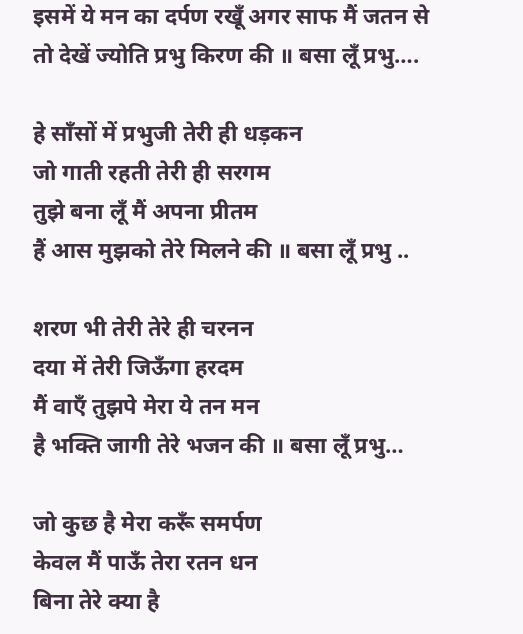इसमें ये मन का दर्पण रखूँ अगर साफ मैं जतन से
तो देखें ज्योति प्रभु किरण की ॥ बसा लूँ प्रभु….

हे साँसों में प्रभुजी तेरी ही धड़कन
जो गाती रहती तेरी ही सरगम
तुझे बना लूँ मैं अपना प्रीतम
हैं आस मुझको तेरे मिलने की ॥ बसा लूँ प्रभु ..

शरण भी तेरी तेरे ही चरनन
दया में तेरी जिऊँगा हरदम
मैं वाएँ तुझपे मेरा ये तन मन
है भक्ति जागी तेरे भजन की ॥ बसा लूँ प्रभु…

जो कुछ है मेरा करूँ समर्पण
केवल मैं पाऊँ तेरा रतन धन
बिना तेरे क्या है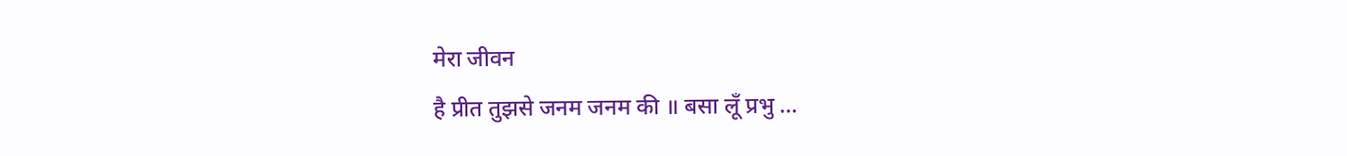मेरा जीवन
है प्रीत तुझसे जनम जनम की ॥ बसा लूँ प्रभु …